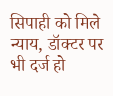सिपाही को मिले न्याय, डॉक्टर पर भी दर्ज हो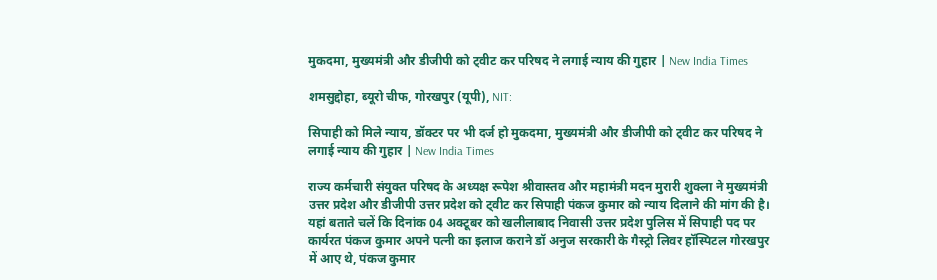मुकदमा, मुख्यमंत्री और डीजीपी को ट्वीट कर परिषद ने लगाई न्याय की गुहार | New India Times

शमसुद्दोहा, ब्यूरो चीफ, गोरखपुर (यूपी), NIT:

सिपाही को मिले न्याय, डॉक्टर पर भी दर्ज हो मुकदमा, मुख्यमंत्री और डीजीपी को ट्वीट कर परिषद ने लगाई न्याय की गुहार | New India Times

राज्य कर्मचारी संयुक्त परिषद के अध्यक्ष रूपेश श्रीवास्तव और महामंत्री मदन मुरारी शुक्ला ने मुख्यमंत्री उत्तर प्रदेश और डीजीपी उत्तर प्रदेश को ट्वीट कर सिपाही पंकज कुमार को न्याय दिलाने की मांग की है।
यहां बताते चलें कि दिनांक 04 अक्टूबर को खलीलाबाद निवासी उत्तर प्रदेश पुलिस में सिपाही पद पर कार्यरत पंकज कुमार अपने पत्नी का इलाज कराने डॉ अनुज सरकारी के गैस्ट्रो लिवर हॉस्पिटल गोरखपुर में आए थे, पंकज कुमार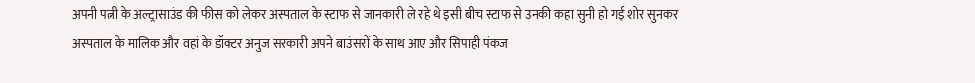अपनी पत्नी के अल्ट्रासाउंड की फीस को लेकर अस्पताल के स्टाफ से जानकारी ले रहे थे इसी बीच स्टाफ से उनकी कहा सुनी हो गई शोर सुनकर अस्पताल के मालिक और वहां के डॉक्टर अनुज सरकारी अपने बाउंसरों के साथ आए और सिपाही पंकज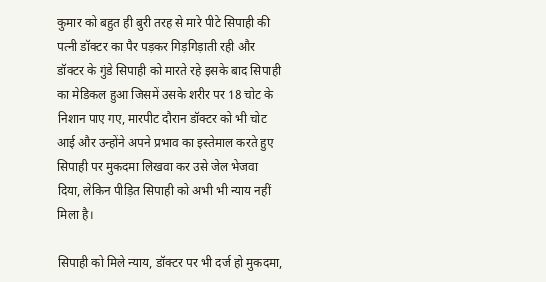कुमार को बहुत ही बुरी तरह से मारे पीटे सिपाही की पत्नी डॉक्टर का पैर पड़कर गिड़गिड़ाती रही और डॉक्टर के गुंडे सिपाही को मारते रहे इसके बाद सिपाही का मेडिकल हुआ जिसमें उसके शरीर पर 18 चोट के निशान पाए गए, मारपीट दौरान डॉक्टर को भी चोट आई और उन्होंने अपने प्रभाव का इस्तेमाल करते हुए सिपाही पर मुकदमा लिखवा कर उसे जेल भेजवा दिया, लेकिन पीड़ित सिपाही को अभी भी न्याय नहीं मिला है।

सिपाही को मिले न्याय, डॉक्टर पर भी दर्ज हो मुकदमा,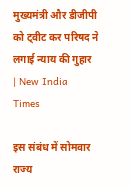मुख्यमंत्री और डीजीपी को ट्वीट कर परिषद ने लगाई न्याय की गुहार | New India Times

इस संबंध में सोमवार राज्य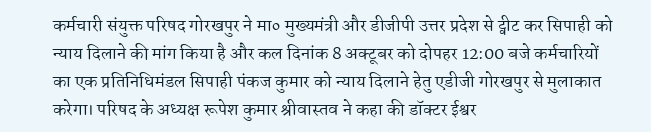कर्मचारी संयुक्त परिषद गोरखपुर ने मा० मुख्यमंत्री और डीजीपी उत्तर प्रदेश से ट्वीट कर सिपाही को न्याय दिलाने की मांग किया है और कल दिनांक 8 अक्टूबर को दोपहर 12:00 बजे कर्मचारियों का एक प्रतिनिधिमंडल सिपाही पंकज कुमार को न्याय दिलाने हेतु एडीजी गोरखपुर से मुलाकात करेगा। परिषद के अध्यक्ष रूपेश कुमार श्रीवास्तव ने कहा की डॉक्टर ईश्वर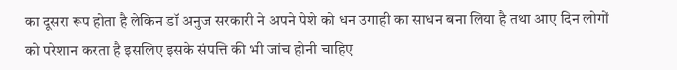का दूसरा रूप होता है लेकिन डॉ अनुज सरकारी ने अपने पेशे को धन उगाही का साधन बना लिया है तथा आए दिन लोगों को परेशान करता है इसलिए इसके संपत्ति की भी जांच होनी चाहिए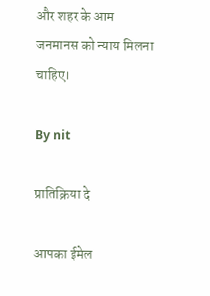और शहर के आम जनमानस को न्याय मिलना चाहिए।

By nit

प्रातिक्रिया दे

आपका ईमेल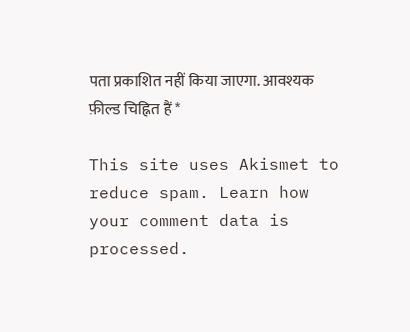पता प्रकाशित नहीं किया जाएगा. आवश्यक फ़ील्ड चिह्नित हैं *

This site uses Akismet to reduce spam. Learn how your comment data is processed.